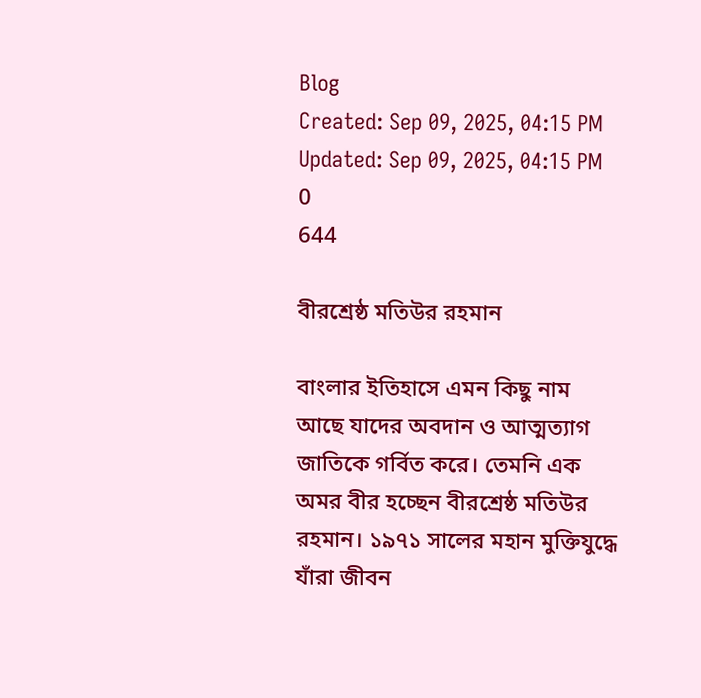Blog
Created: Sep 09, 2025, 04:15 PM Updated: Sep 09, 2025, 04:15 PM
0
644

বীরশ্রেষ্ঠ মতিউর রহমান

বাংলার ইতিহাসে এমন কিছু নাম আছে যাদের অবদান ও আত্মত্যাগ জাতিকে গর্বিত করে। তেমনি এক অমর বীর হচ্ছেন বীরশ্রেষ্ঠ মতিউর রহমান। ১৯৭১ সালের মহান মুক্তিযুদ্ধে যাঁরা জীবন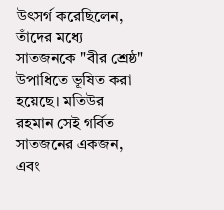উৎসর্গ করেছিলেন, তাঁদের মধ্যে সাতজনকে "বীর শ্রেষ্ঠ" উপাধিতে ভূষিত করা হয়েছে। মতিউর রহমান সেই গর্বিত সাতজনের একজন, এবং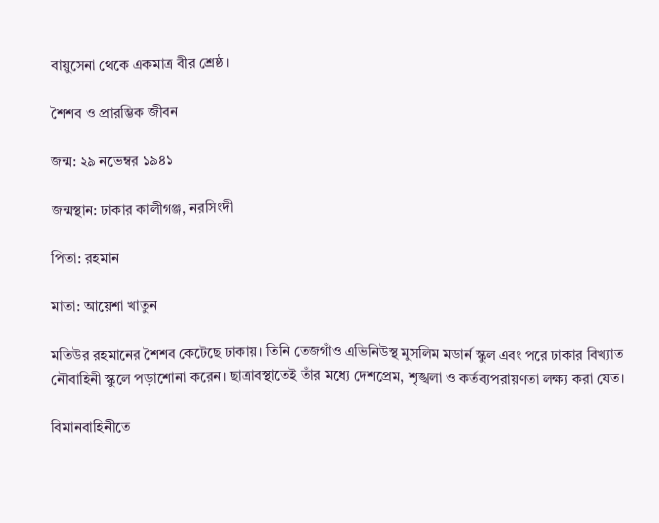বায়ুসেনা থেকে একমাত্র বীর শ্রেষ্ঠ।

শৈশব ও প্রারম্ভিক জীবন

জন্ম: ২৯ নভেম্বর ১৯৪১

জন্মস্থান: ঢাকার কালীগঞ্জ, নরসিংদী

পিতা: রহমান

মাতা: আয়েশা খাতুন

মতিউর রহমানের শৈশব কেটেছে ঢাকায়। তিনি তেজগাঁও এভিনিউস্থ মুসলিম মডার্ন স্কুল এবং পরে ঢাকার বিখ্যাত নৌবাহিনী স্কুলে পড়াশোনা করেন। ছাত্রাবস্থাতেই তাঁর মধ্যে দেশপ্রেম, শৃঙ্খলা ও কর্তব্যপরায়ণতা লক্ষ্য করা যেত।

বিমানবাহিনীতে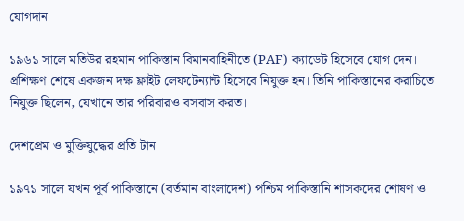যোগদান

১৯৬১ সালে মতিউর রহমান পাকিস্তান বিমানবাহিনীতে (PAF) ক্যাডেট হিসেবে যোগ দেন। প্রশিক্ষণ শেষে একজন দক্ষ ফ্লাইট লেফটেন্যান্ট হিসেবে নিযুক্ত হন। তিনি পাকিস্তানের করাচিতে নিযুক্ত ছিলেন, যেখানে তার পরিবারও বসবাস করত।

দেশপ্রেম ও মুক্তিযুদ্ধের প্রতি টান

১৯৭১ সালে যখন পূর্ব পাকিস্তানে (বর্তমান বাংলাদেশ) পশ্চিম পাকিস্তানি শাসকদের শোষণ ও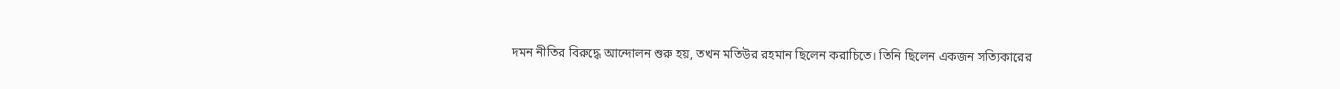দমন নীতির বিরুদ্ধে আন্দোলন শুরু হয়, তখন মতিউর রহমান ছিলেন করাচিতে। তিনি ছিলেন একজন সত্যিকারের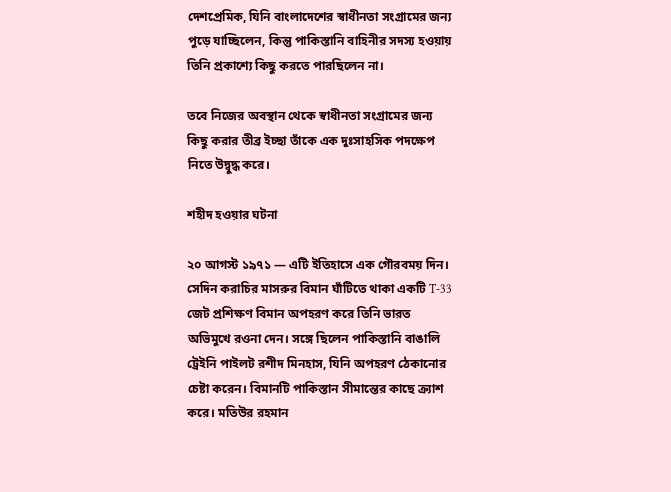দেশপ্রেমিক, যিনি বাংলাদেশের স্বাধীনতা সংগ্রামের জন্য পুড়ে যাচ্ছিলেন, কিন্তু পাকিস্তানি বাহিনীর সদস্য হওয়ায় তিনি প্রকাশ্যে কিছু করতে পারছিলেন না।

তবে নিজের অবস্থান থেকে স্বাধীনতা সংগ্রামের জন্য কিছু করার তীব্র ইচ্ছা তাঁকে এক দুঃসাহসিক পদক্ষেপ নিতে উদ্বুদ্ধ করে।

শহীদ হওয়ার ঘটনা

২০ আগস্ট ১৯৭১ — এটি ইতিহাসে এক গৌরবময় দিন। সেদিন করাচির মাসরুর বিমান ঘাঁটিতে থাকা একটি T-33 জেট প্রশিক্ষণ বিমান অপহরণ করে তিনি ভারত অভিমুখে রওনা দেন। সঙ্গে ছিলেন পাকিস্তানি বাঙালি ট্রেইনি পাইলট রশীদ মিনহাস, যিনি অপহরণ ঠেকানোর চেষ্টা করেন। বিমানটি পাকিস্তান সীমান্তের কাছে ক্র্যাশ করে। মতিউর রহমান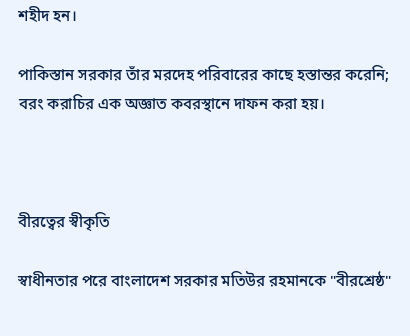শহীদ হন।

পাকিস্তান সরকার তাঁর মরদেহ পরিবারের কাছে হস্তান্তর করেনি; বরং করাচির এক অজ্ঞাত কবরস্থানে দাফন করা হয়।



বীরত্বের স্বীকৃতি

স্বাধীনতার পরে বাংলাদেশ সরকার মতিউর রহমানকে "বীরশ্রেষ্ঠ"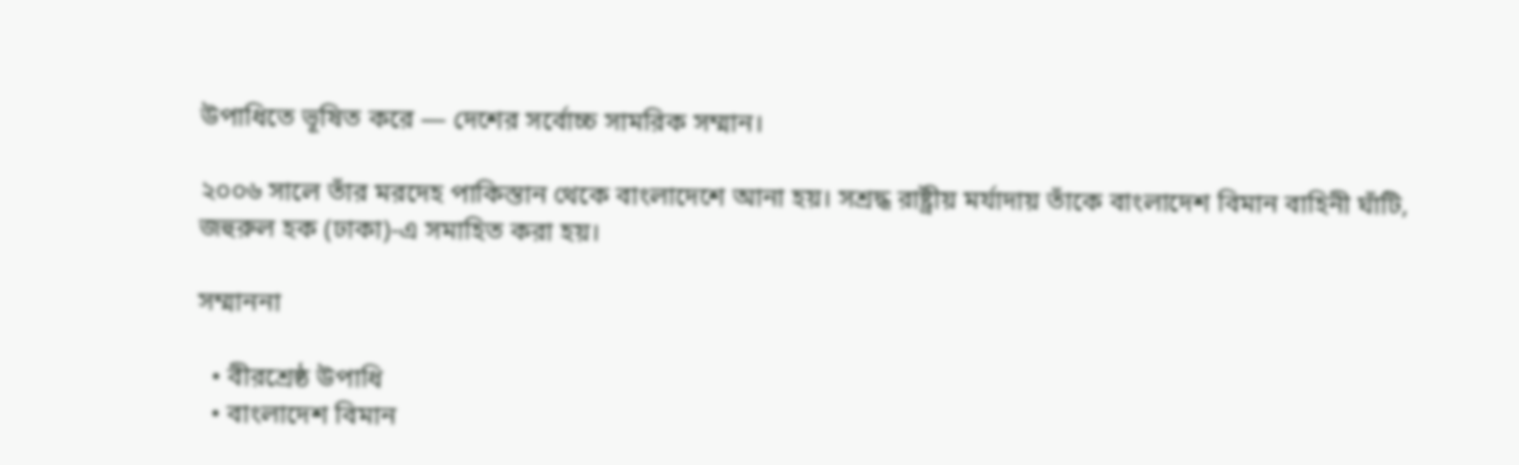উপাধিতে ভূষিত করে — দেশের সর্বোচ্চ সামরিক সম্মান।

২০০৬ সালে তাঁর মরদেহ পাকিস্তান থেকে বাংলাদেশে আনা হয়। সশ্রদ্ধ রাষ্ট্রীয় মর্যাদায় তাঁকে বাংলাদেশ বিমান বাহিনী ঘাঁটি, জহুরুল হক (ঢাকা)-এ সমাহিত করা হয়।

সম্মাননা

  • বীরশ্রেষ্ঠ উপাধি
  • বাংলাদেশ বিমান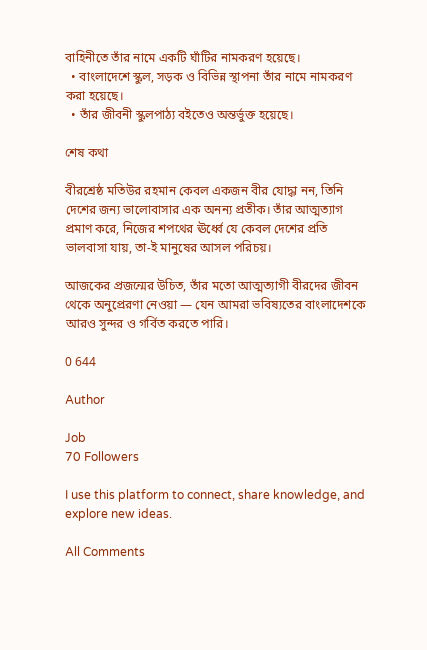বাহিনীতে তাঁর নামে একটি ঘাঁটির নামকরণ হয়েছে।
  • বাংলাদেশে স্কুল, সড়ক ও বিভিন্ন স্থাপনা তাঁর নামে নামকরণ করা হয়েছে।
  • তাঁর জীবনী স্কুলপাঠ্য বইতেও অন্তর্ভুক্ত হয়েছে।

শেষ কথা

বীরশ্রেষ্ঠ মতিউর রহমান কেবল একজন বীর যোদ্ধা নন, তিনি দেশের জন্য ভালোবাসার এক অনন্য প্রতীক। তাঁর আত্মত্যাগ প্রমাণ করে, নিজের শপথের ঊর্ধ্বে যে কেবল দেশের প্রতি ভালবাসা যায়, তা-ই মানুষের আসল পরিচয়।

আজকের প্রজন্মের উচিত, তাঁর মতো আত্মত্যাগী বীরদের জীবন থেকে অনুপ্রেরণা নেওয়া — যেন আমরা ভবিষ্যতের বাংলাদেশকে আরও সুন্দর ও গর্বিত করতে পারি।

0 644

Author

Job
70 Followers

I use this platform to connect, share knowledge, and explore new ideas.

All Comments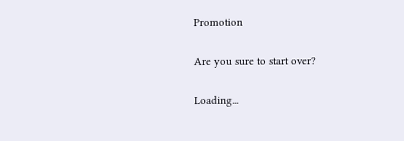Promotion

Are you sure to start over?

Loading...